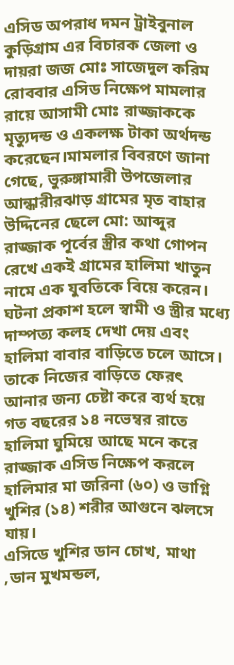এসিড অপরাধ দমন ট্রাইবুনাল কুড়িগ্রাম এর বিচারক জেলা ও দায়রা জজ মোঃ সাজেদুল করিম রোববার এসিড নিক্ষেপ মামলার রায়ে আসামী মোঃ রাজ্জাককে মৃত্যুদন্ড ও একলক্ষ টাকা অর্থদন্ড করেছেন।মামলার বিবরণে জানা গেছে, ভুরুঙ্গামারী উপজেলার আন্ধারীরঝাড় গ্রামের মৃত বাহার উদ্দিনের ছেলে মো: আব্দুর রাজ্জাক পূর্বের স্ত্রীর কথা গোপন রেখে একই গ্রামের হালিমা খাতুন নামে এক যুবতিকে বিয়ে করেন। ঘটনা প্রকাশ হলে স্বামী ও স্ত্রীর মধ্যে দাম্পত্য কলহ দেখা দেয় এবং হালিমা বাবার বাড়িতে চলে আসে। তাকে নিজের বাড়িতে ফেরৎ আনার জন্য চেষ্টা করে ব্যর্থ হয়ে গত বছরের ১৪ নভেম্বর রাতে হালিমা ঘুমিয়ে আছে মনে করে রাজ্জাক এসিড নিক্ষেপ করলে হালিমার মা জরিনা (৬০) ও ভাগ্নি খুশির (১৪) শরীর আগুনে ঝলসে যায়।
এসিডে খুশির ডান চোখ, মাথা ,ডান মুখমন্ডল,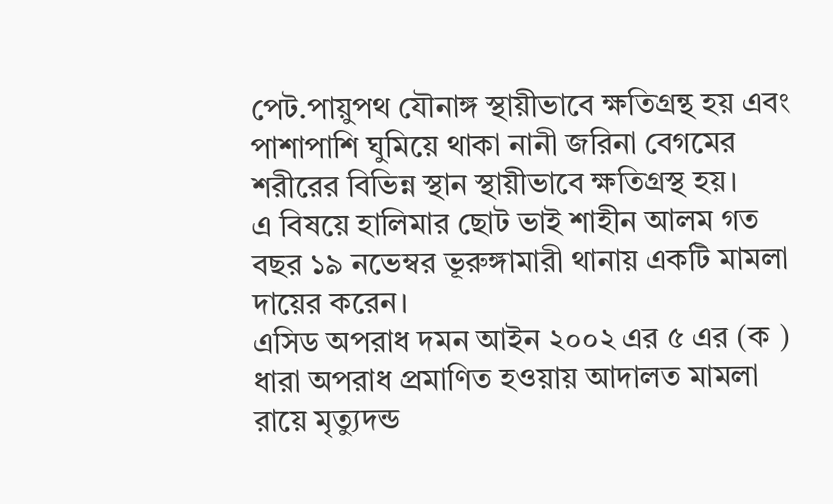পেট.পায়ুপথ যৌনাঙ্গ স্থায়ীভাবে ক্ষতিগ্রন্থ হয় এবং পাশাপাশি ঘুমিয়ে থাকা নানী জরিনা বেগমের শরীরের বিভিন্ন স্থান স্থায়ীভাবে ক্ষতিগ্রস্থ হয়।
এ বিষয়ে হালিমার ছোট ভাই শাহীন আলম গত বছর ১৯ নভেম্বর ভূরুঙ্গামারী থানায় একটি মামলা দায়ের করেন।
এসিড অপরাধ দমন আইন ২০০২ এর ৫ এর (ক ) ধারা অপরাধ প্রমাণিত হওয়ায় আদালত মামলা রায়ে মৃত্যুদন্ড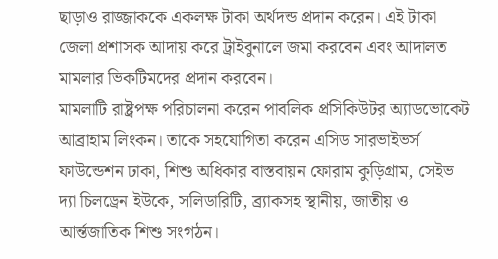ছাড়াও রাজ্জাককে একলক্ষ টাকা অর্থদন্ড প্রদান করেন। এই টাকা জেলা প্রশাসক আদায় করে ট্রাইবুনালে জমা করবেন এবং আদালত মামলার ভিকটিমদের প্রদান করবেন।
মামলাটি রাষ্ট্রপক্ষ পরিচালনা করেন পাবলিক প্রসিকিউটর অ্যাডভোকেট আব্রাহাম লিংকন। তাকে সহযোগিতা করেন এসিড সারভাইভর্স ফাউন্ডেশন ঢাকা, শিশু অধিকার বাস্তবায়ন ফোরাম কুড়িগ্রাম, সেইভ দ্যা চিলড্রেন ইউকে, সলিডারিটি, ব্র্যাকসহ স্থানীয়, জাতীয় ও আর্ন্তজাতিক শিশু সংগঠন।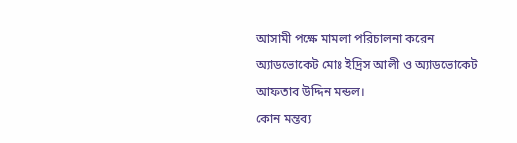আসামী পক্ষে মামলা পরিচালনা করেন অ্যাডভোকেট মোঃ ইদ্রিস আলী ও অ্যাডভোকেট আফতাব উদ্দিন মন্ডল।
কোন মন্তব্য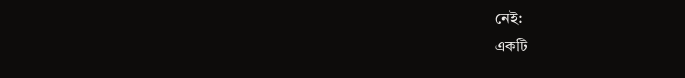নেই:
একটি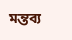মন্তব্য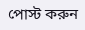পোস্ট করুন